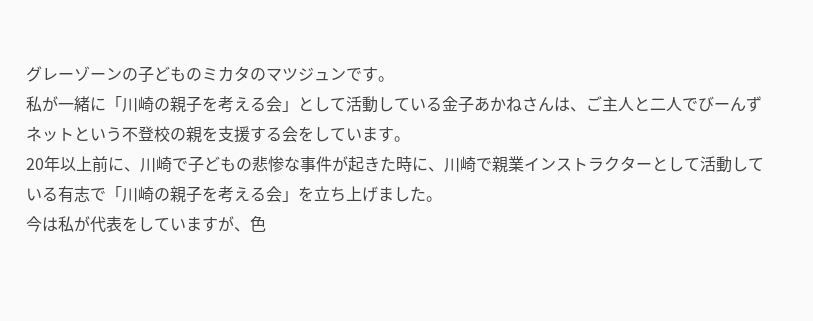グレーゾーンの子どものミカタのマツジュンです。
私が一緒に「川崎の親子を考える会」として活動している金子あかねさんは、ご主人と二人でびーんずネットという不登校の親を支援する会をしています。
20年以上前に、川崎で子どもの悲惨な事件が起きた時に、川崎で親業インストラクターとして活動している有志で「川崎の親子を考える会」を立ち上げました。
今は私が代表をしていますが、色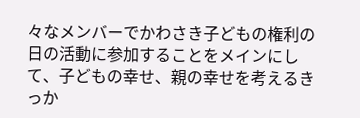々なメンバーでかわさき子どもの権利の日の活動に参加することをメインにして、子どもの幸せ、親の幸せを考えるきっか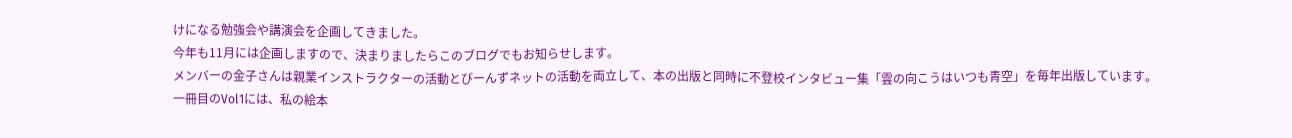けになる勉強会や講演会を企画してきました。
今年も11月には企画しますので、決まりましたらこのブログでもお知らせします。
メンバーの金子さんは親業インストラクターの活動とびーんずネットの活動を両立して、本の出版と同時に不登校インタビュー集「雲の向こうはいつも青空」を毎年出版しています。
一冊目のVol1には、私の絵本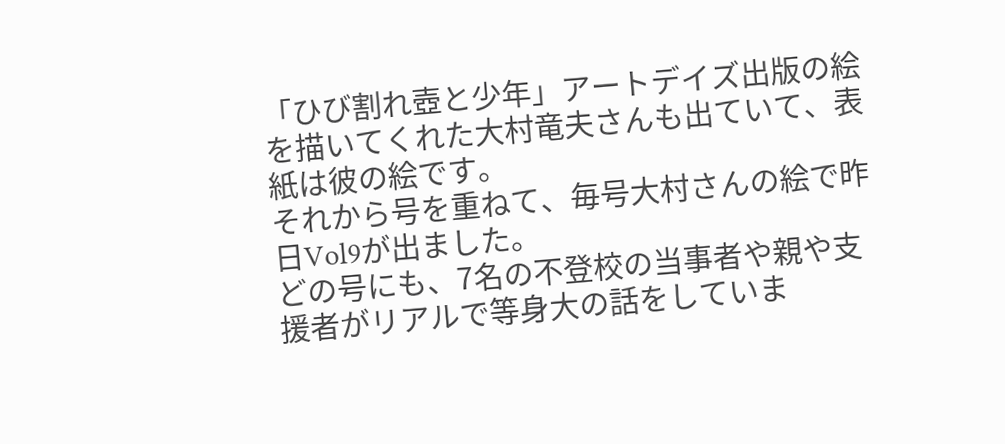「ひび割れ壺と少年」アートデイズ出版の絵を描いてくれた大村竜夫さんも出ていて、表紙は彼の絵です。
それから号を重ねて、毎号大村さんの絵で昨日Vol9が出ました。
どの号にも、7名の不登校の当事者や親や支援者がリアルで等身大の話をしていま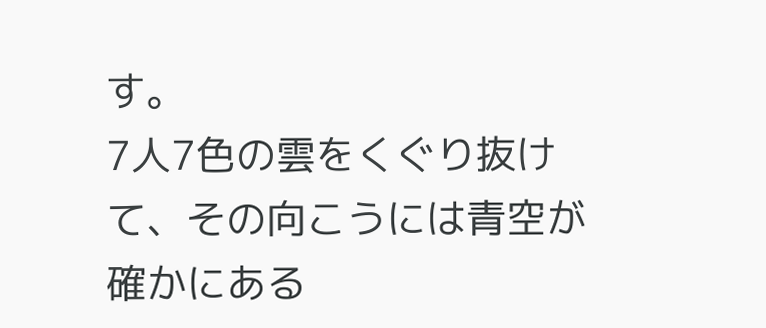す。
7人7色の雲をくぐり抜けて、その向こうには青空が確かにある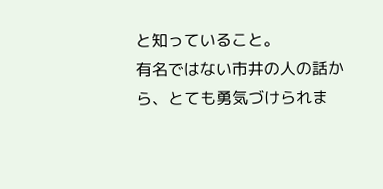と知っていること。
有名ではない市井の人の話から、とても勇気づけられま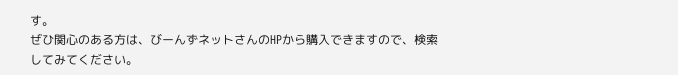す。
ぜひ関心のある方は、びーんずネットさんのHPから購入できますので、検索してみてください。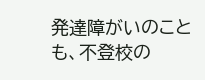発達障がいのことも、不登校の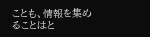ことも、情報を集めることはと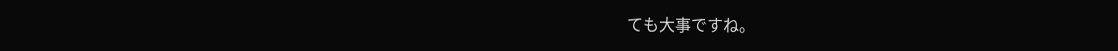ても大事ですね。